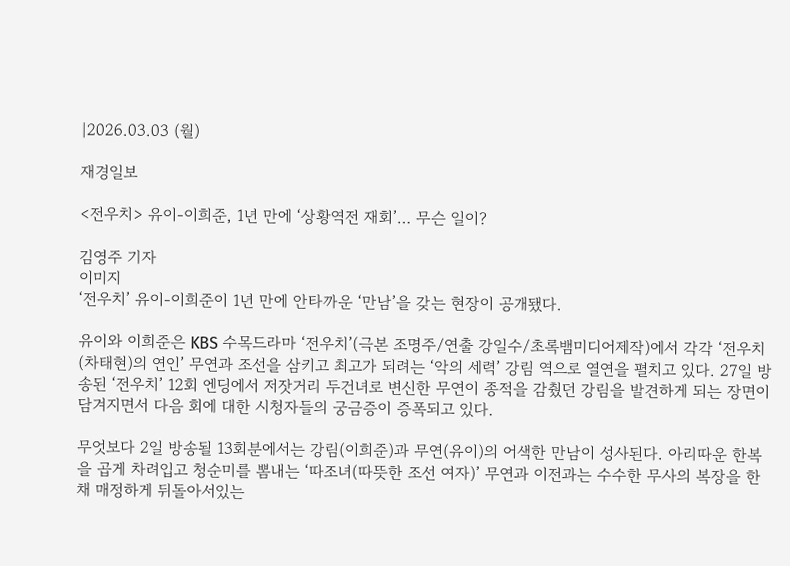|2026.03.03 (월)

재경일보

<전우치> 유이-이희준, 1년 만에 ‘상황역전 재회’… 무슨 일이?

김영주 기자
이미지
‘전우치’ 유이-이희준이 1년 만에 안타까운 ‘만남’을 갖는 현장이 공개됐다.

유이와 이희준은 KBS 수목드라마 ‘전우치’(극본 조명주/연출 강일수/초록뱀미디어제작)에서 각각 ‘전우치(차태현)의 연인’ 무연과 조선을 삼키고 최고가 되려는 ‘악의 세력’ 강림 역으로 열연을 펼치고 있다. 27일 방송된 ‘전우치’ 12회 엔딩에서 저잣거리 두건녀로 변신한 무연이 종적을 감췄던 강림을 발견하게 되는 장면이 담겨지면서 다음 회에 대한 시청자들의 궁금증이 증폭되고 있다.

무엇보다 2일 방송될 13회분에서는 강림(이희준)과 무연(유이)의 어색한 만남이 성사된다. 아리따운 한복을 곱게 차려입고 청순미를 뽐내는 ‘따조녀(따뜻한 조선 여자)’ 무연과 이전과는 수수한 무사의 복장을 한 채 매정하게 뒤돌아서있는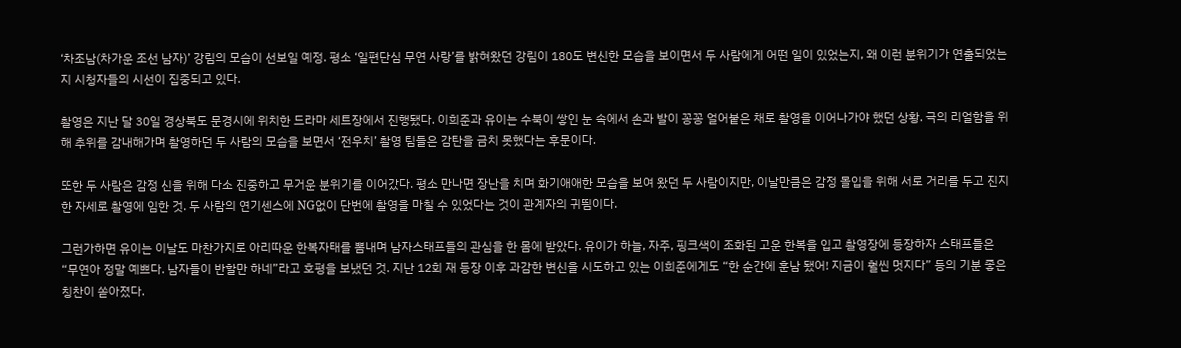‘차조남(차가운 조선 남자)’ 강림의 모습이 선보일 예정. 평소 ‘일편단심 무연 사랑’를 밝혀왔던 강림이 180도 변신한 모습을 보이면서 두 사람에게 어떤 일이 있었는지, 왜 이런 분위기가 연출되었는지 시청자들의 시선이 집중되고 있다.

촬영은 지난 달 30일 경상북도 문경시에 위치한 드라마 세트장에서 진행됐다. 이희준과 유이는 수북이 쌓인 눈 속에서 손과 발이 꽁꽁 얼어붙은 채로 촬영을 이어나가야 했던 상황. 극의 리얼함을 위해 추위를 감내해가며 촬영하던 두 사람의 모습을 보면서 ‘전우치’ 촬영 팀들은 감탄을 금치 못했다는 후문이다.

또한 두 사람은 감정 신을 위해 다소 진중하고 무거운 분위기를 이어갔다. 평소 만나면 장난을 치며 화기애애한 모습을 보여 왔던 두 사람이지만, 이날만큼은 감정 몰입을 위해 서로 거리를 두고 진지한 자세로 촬영에 임한 것. 두 사람의 연기센스에 NG없이 단번에 촬영을 마칠 수 있었다는 것이 관계자의 귀띔이다.

그런가하면 유이는 이날도 마찬가지로 아리따운 한복자태를 뽐내며 남자스태프들의 관심을 한 몸에 받았다. 유이가 하늘, 자주, 핑크색이 조화된 고운 한복을 입고 촬영장에 등장하자 스태프들은 “무연아 정말 예쁘다. 남자들이 반할만 하네”라고 호평을 보냈던 것. 지난 12회 재 등장 이후 과감한 변신을 시도하고 있는 이희준에게도 “한 순간에 훈남 됐어! 지금이 훨씬 멋지다” 등의 기분 좋은 칭찬이 쏟아졌다.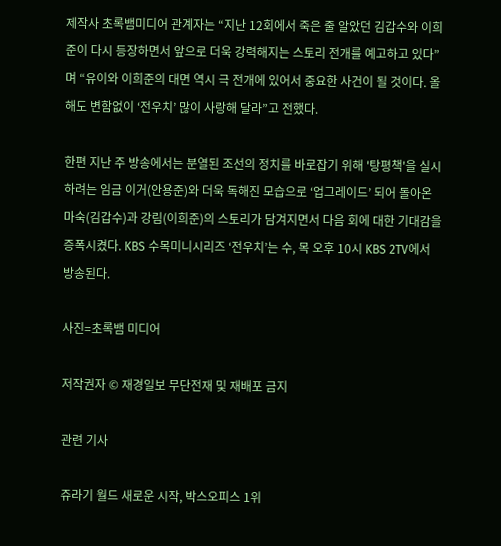제작사 초록뱀미디어 관계자는 “지난 12회에서 죽은 줄 알았던 김갑수와 이희준이 다시 등장하면서 앞으로 더욱 강력해지는 스토리 전개를 예고하고 있다”며 “유이와 이희준의 대면 역시 극 전개에 있어서 중요한 사건이 될 것이다. 올해도 변함없이 ‘전우치’ 많이 사랑해 달라”고 전했다.

한편 지난 주 방송에서는 분열된 조선의 정치를 바로잡기 위해 '탕평책'을 실시하려는 임금 이거(안용준)와 더욱 독해진 모습으로 ‘업그레이드’ 되어 돌아온 마숙(김갑수)과 강림(이희준)의 스토리가 담겨지면서 다음 회에 대한 기대감을 증폭시켰다. KBS 수목미니시리즈 ‘전우치’는 수, 목 오후 10시 KBS 2TV에서 방송된다.

사진=초록뱀 미디어

저작권자 © 재경일보 무단전재 및 재배포 금지

관련 기사

쥬라기 월드 새로운 시작, 박스오피스 1위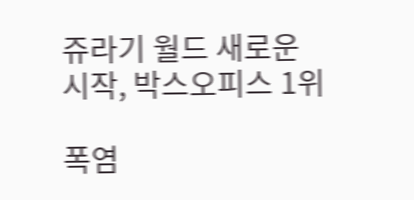쥬라기 월드 새로운 시작, 박스오피스 1위

폭염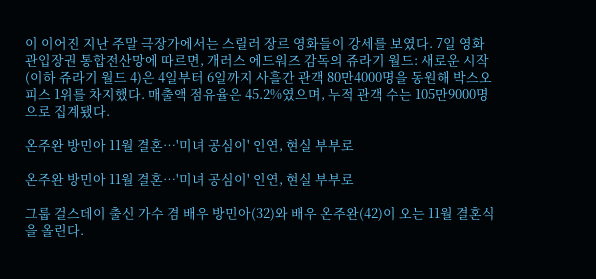이 이어진 지난 주말 극장가에서는 스릴러 장르 영화들이 강세를 보였다. 7일 영화관입장권 통합전산망에 따르면, 개러스 에드워즈 감독의 쥬라기 월드: 새로운 시작(이하 쥬라기 월드 4)은 4일부터 6일까지 사흘간 관객 80만4000명을 동원해 박스오피스 1위를 차지했다. 매출액 점유율은 45.2%였으며, 누적 관객 수는 105만9000명으로 집계됐다.

온주완 방민아 11월 결혼…'미녀 공심이' 인연, 현실 부부로

온주완 방민아 11월 결혼…'미녀 공심이' 인연, 현실 부부로

그룹 걸스데이 출신 가수 겸 배우 방민아(32)와 배우 온주완(42)이 오는 11월 결혼식을 올린다.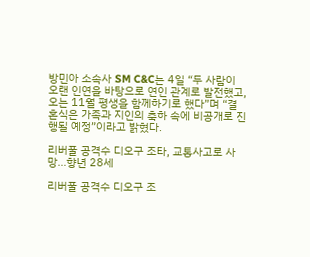방민아 소속사 SM C&C는 4일 “두 사람이 오랜 인연을 바탕으로 연인 관계로 발전했고, 오는 11월 평생을 함께하기로 했다”며 “결혼식은 가족과 지인의 축하 속에 비공개로 진행될 예정”이라고 밝혔다.

리버풀 공격수 디오구 조타, 교통사고로 사망…향년 28세

리버풀 공격수 디오구 조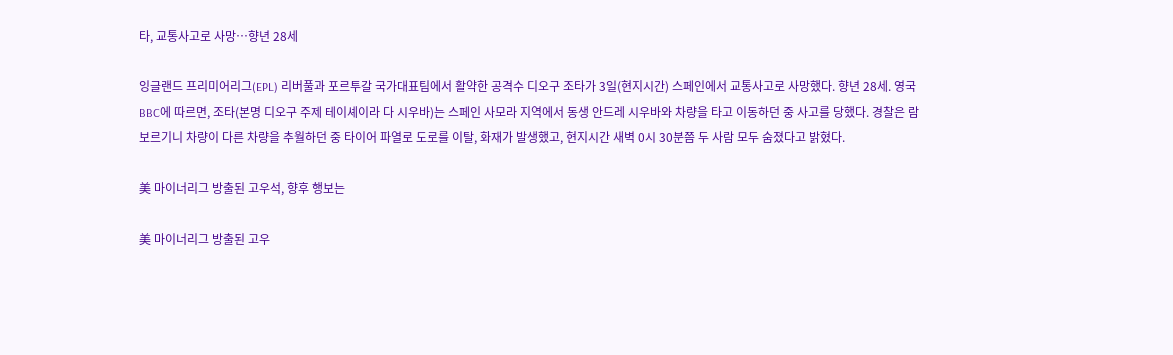타, 교통사고로 사망…향년 28세

잉글랜드 프리미어리그(EPL) 리버풀과 포르투갈 국가대표팀에서 활약한 공격수 디오구 조타가 3일(현지시간) 스페인에서 교통사고로 사망했다. 향년 28세. 영국 BBC에 따르면, 조타(본명 디오구 주제 테이셰이라 다 시우바)는 스페인 사모라 지역에서 동생 안드레 시우바와 차량을 타고 이동하던 중 사고를 당했다. 경찰은 람보르기니 차량이 다른 차량을 추월하던 중 타이어 파열로 도로를 이탈, 화재가 발생했고, 현지시간 새벽 0시 30분쯤 두 사람 모두 숨졌다고 밝혔다.

美 마이너리그 방출된 고우석, 향후 행보는

美 마이너리그 방출된 고우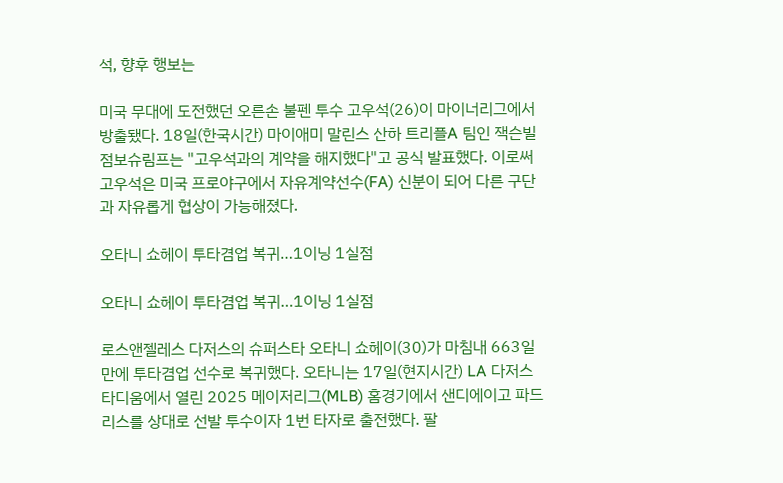석, 향후 행보는

미국 무대에 도전했던 오른손 불펜 투수 고우석(26)이 마이너리그에서 방출됐다. 18일(한국시간) 마이애미 말린스 산하 트리플A 팀인 잭슨빌 점보슈림프는 "고우석과의 계약을 해지했다"고 공식 발표했다. 이로써 고우석은 미국 프로야구에서 자유계약선수(FA) 신분이 되어 다른 구단과 자유롭게 협상이 가능해졌다.

오타니 쇼헤이 투타겸업 복귀…1이닝 1실점

오타니 쇼헤이 투타겸업 복귀…1이닝 1실점

로스앤젤레스 다저스의 슈퍼스타 오타니 쇼헤이(30)가 마침내 663일 만에 투타겸업 선수로 복귀했다. 오타니는 17일(현지시간) LA 다저스타디움에서 열린 2025 메이저리그(MLB) 홈경기에서 샌디에이고 파드리스를 상대로 선발 투수이자 1번 타자로 출전했다. 팔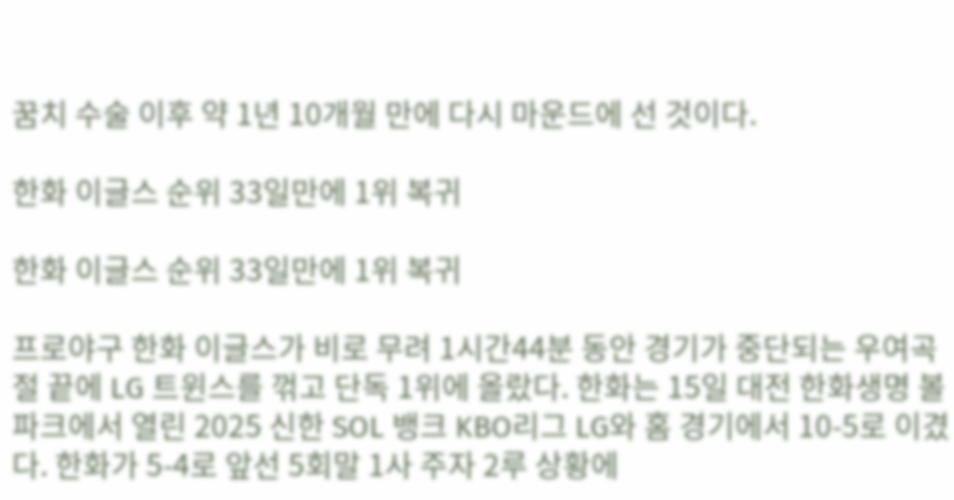꿈치 수술 이후 약 1년 10개월 만에 다시 마운드에 선 것이다.

한화 이글스 순위 33일만에 1위 복귀

한화 이글스 순위 33일만에 1위 복귀

프로야구 한화 이글스가 비로 무려 1시간44분 동안 경기가 중단되는 우여곡절 끝에 LG 트윈스를 꺾고 단독 1위에 올랐다. 한화는 15일 대전 한화생명 볼파크에서 열린 2025 신한 SOL 뱅크 KBO리그 LG와 홈 경기에서 10-5로 이겼다. 한화가 5-4로 앞선 5회말 1사 주자 2루 상황에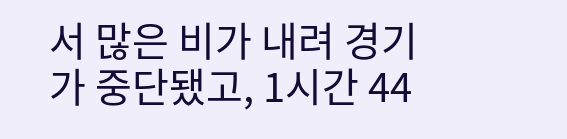서 많은 비가 내려 경기가 중단됐고, 1시간 44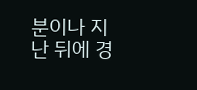분이나 지난 뒤에 경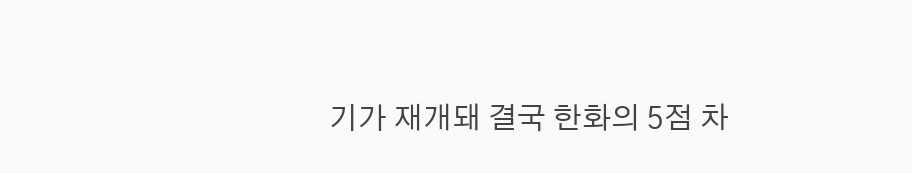기가 재개돼 결국 한화의 5점 차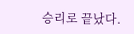승리로 끝났다.